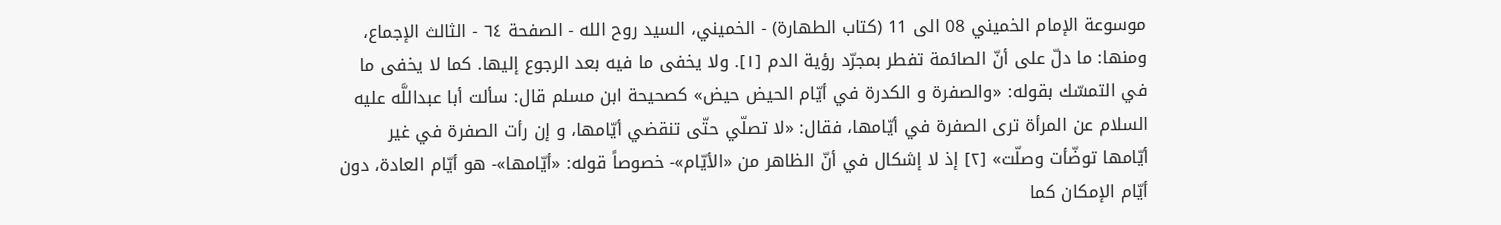موسوعة الإمام الخميني 08 الى 11 (كتاب الطهارة) - الخميني، السيد روح الله - الصفحة ٦٤ - الثالث الإجماع،
ومنها: ما دلّ على أنّ الصائمة تفطر بمجرّد رؤية الدم [١]. ولا يخفى ما فيه بعد الرجوع إليها. كما لا يخفى ما في التمسّك بقوله: «والصفرة و الكدرة في أيّام الحيض حيض» كصحيحة ابن مسلم قال: سألت أبا عبداللَّه عليه السلام عن المرأة ترى الصفرة في أيّامها، فقال: «لا تصلّي حتّى تنقضي أيّامها، و إن رأت الصفرة في غير أيّامها توضّأت وصلّت» [٢] إذ لا إشكال في أنّ الظاهر من «الأيّام»- خصوصاً قوله: «أيّامها»- هو أيّام العادة، دون أيّام الإمكان كما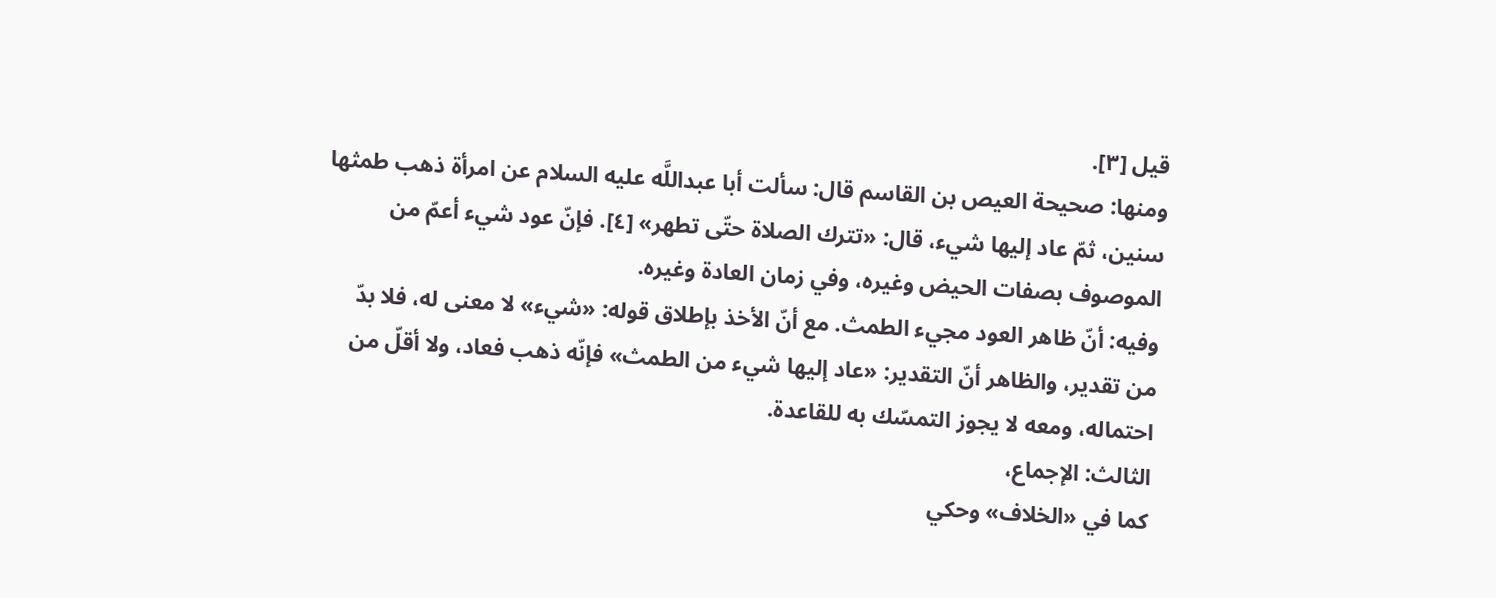قيل [٣].
ومنها: صحيحة العيص بن القاسم قال: سألت أبا عبداللَّه عليه السلام عن امرأة ذهب طمثها سنين، ثمّ عاد إليها شيء، قال: «تترك الصلاة حتّى تطهر» [٤]. فإنّ عود شيء أعمّ من الموصوف بصفات الحيض وغيره، وفي زمان العادة وغيره.
وفيه: أنّ ظاهر العود مجيء الطمث. مع أنّ الأخذ بإطلاق قوله: «شيء» لا معنى له، فلا بدّ من تقدير، والظاهر أنّ التقدير: «عاد إليها شيء من الطمث» فإنّه ذهب فعاد، ولا أقلّ من احتماله، ومعه لا يجوز التمسّك به للقاعدة.
الثالث: الإجماع،
كما في «الخلاف» وحكي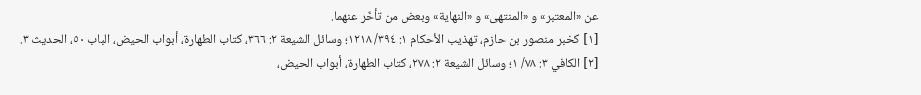عن «المعتبر» و «المنتهى» و «النهاية» وبعض من تأخّر عنهما.
[١] كخبر منصور بن حازم، تهذيب الأحكام ١: ٣٩٤/ ١٢١٨؛ وسائل الشيعة ٢: ٣٦٦، كتاب الطهارة، أبواب الحيض، الباب ٥٠، الحديث ٣.
[٢] الكافي ٣: ٧٨/ ١؛ وسائل الشيعة ٢: ٢٧٨، كتاب الطهارة، أبواب الحيض،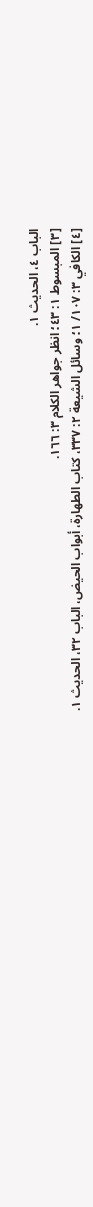الباب ٤، الحديث ١.
[٣] المبسوط ١: ٤٣؛ انظر جواهر الكلام ٣: ١٦٦.
[٤] الكافي ٣: ١٠٧/ ١؛ وسائل الشيعة ٢: ٣٣٧، كتاب الطهارة، أبواب الحيض، الباب ٣٢، الحديث ١.